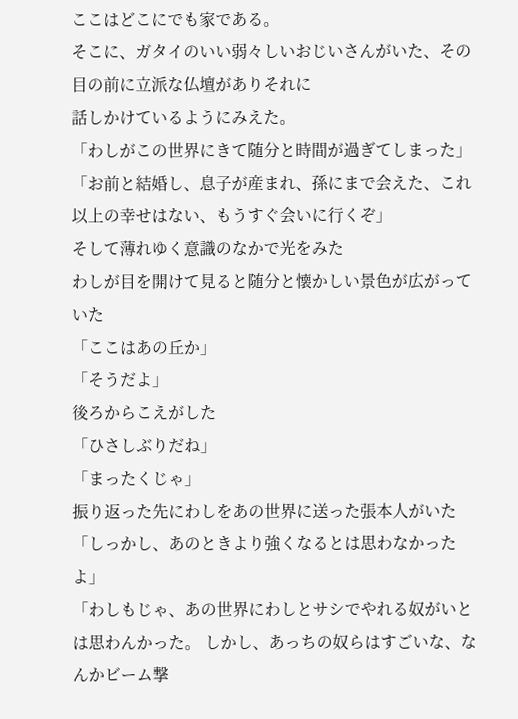ここはどこにでも家である。
そこに、ガタイのいい弱々しいおじいさんがいた、その目の前に立派な仏壇がありそれに
話しかけているようにみえた。
「わしがこの世界にきて随分と時間が過ぎてしまった」
「お前と結婚し、息子が産まれ、孫にまで会えた、これ以上の幸せはない、もうすぐ会いに行くぞ」
そして薄れゆく意識のなかで光をみた
わしが目を開けて見ると随分と懐かしい景色が広がっていた
「ここはあの丘か」
「そうだよ」
後ろからこえがした
「ひさしぶりだね」
「まったくじゃ」
振り返った先にわしをあの世界に送った張本人がいた
「しっかし、あのときより強くなるとは思わなかったよ」
「わしもじゃ、あの世界にわしとサシでやれる奴がいとは思わんかった。 しかし、あっちの奴らはすごいな、なんかビーム撃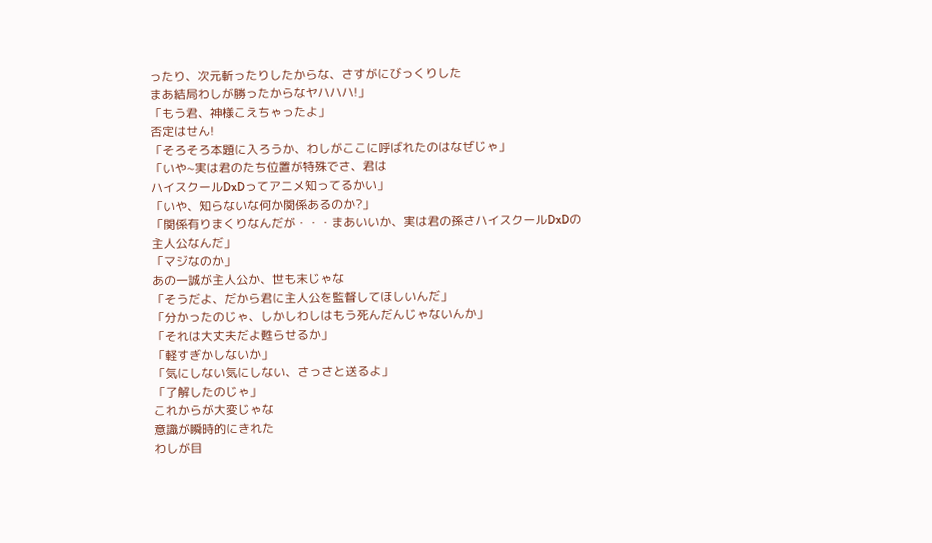ったり、次元斬ったりしたからな、さすがにびっくりした
まあ結局わしが勝ったからなヤハハハ!」
「もう君、神様こえちゃったよ」
否定はせん!
「そろそろ本題に入ろうか、わしがここに呼ばれたのはなぜじゃ」
「いや~実は君のたち位置が特殊でさ、君は
ハイスクールDxDってアニメ知ってるかい」
「いや、知らないな何か関係あるのか?」
「関係有りまくりなんだが・・・まあいいか、実は君の孫さハイスクールDxDの主人公なんだ」
「マジなのか」
あの一誠が主人公か、世も末じゃな
「そうだよ、だから君に主人公を監督してほしいんだ」
「分かったのじゃ、しかしわしはもう死んだんじゃないんか」
「それは大丈夫だよ甦らせるか」
「軽すぎかしないか」
「気にしない気にしない、さっさと送るよ」
「了解したのじゃ」
これからが大変じゃな
意識が瞬時的にきれた
わしが目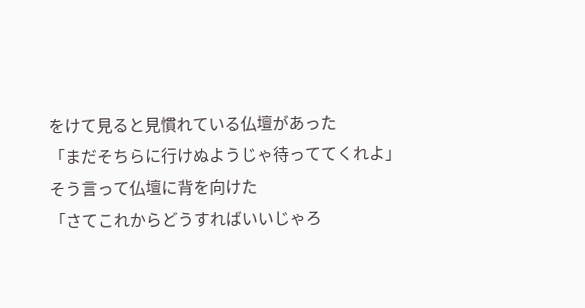をけて見ると見慣れている仏壇があった
「まだそちらに行けぬようじゃ待っててくれよ」
そう言って仏壇に背を向けた
「さてこれからどうすればいいじゃろ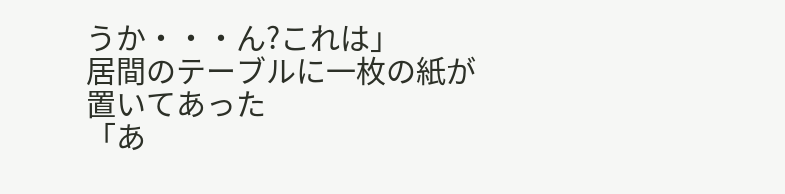うか・・・ん?これは」
居間のテーブルに一枚の紙が置いてあった
「あ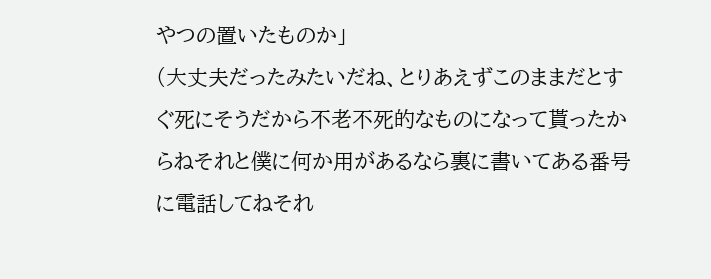やつの置いたものか」
(大丈夫だったみたいだね、とりあえずこのままだとすぐ死にそうだから不老不死的なものになって貰ったからねそれと僕に何か用があるなら裏に書いてある番号に電話してねそれ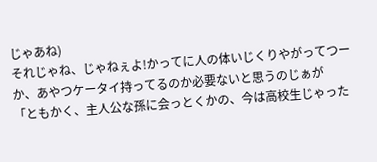じゃあね)
それじゃね、じゃねぇよ!かってに人の体いじくりやがってつーか、あやつケータイ持ってるのか必要ないと思うのじぁが
「ともかく、主人公な孫に会っとくかの、今は高校生じゃった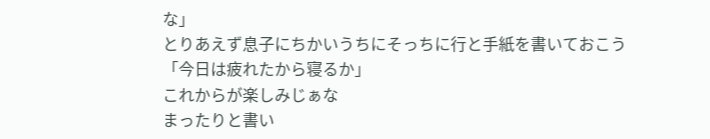な」
とりあえず息子にちかいうちにそっちに行と手紙を書いておこう
「今日は疲れたから寝るか」
これからが楽しみじぁな
まったりと書い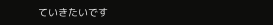ていきたいです